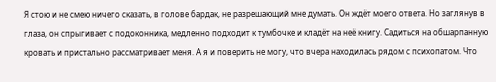Я стою и не смею ничего сказать, в голове бардак, не разрешающий мне думать. Он ждёт моего ответа. Но заглянув в глаза, он спрыгивает с подоконника, медленно подходит к тумбочке и кладёт на неё книгу. Садиться на обшарпанную кровать и пристально рассматривает меня. А я и поверить не могу, что вчера находилась рядом с психопатом. Что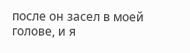после он засел в моей голове, и я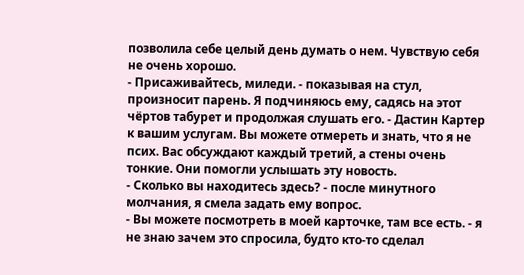позволила себе целый день думать о нем. Чувствую себя не очень хорошо.
- Присаживайтесь, миледи. - показывая на стул, произносит парень. Я подчиняюсь ему, садясь на этот чёртов табурет и продолжая слушать его. - Дастин Картер к вашим услугам. Вы можете отмереть и знать, что я не псих. Вас обсуждают каждый третий, а стены очень тонкие. Они помогли услышать эту новость.
- Сколько вы находитесь здесь? - после минутного молчания, я смела задать ему вопрос.
- Вы можете посмотреть в моей карточке, там все есть. - я не знаю зачем это спросила, будто кто-то сделал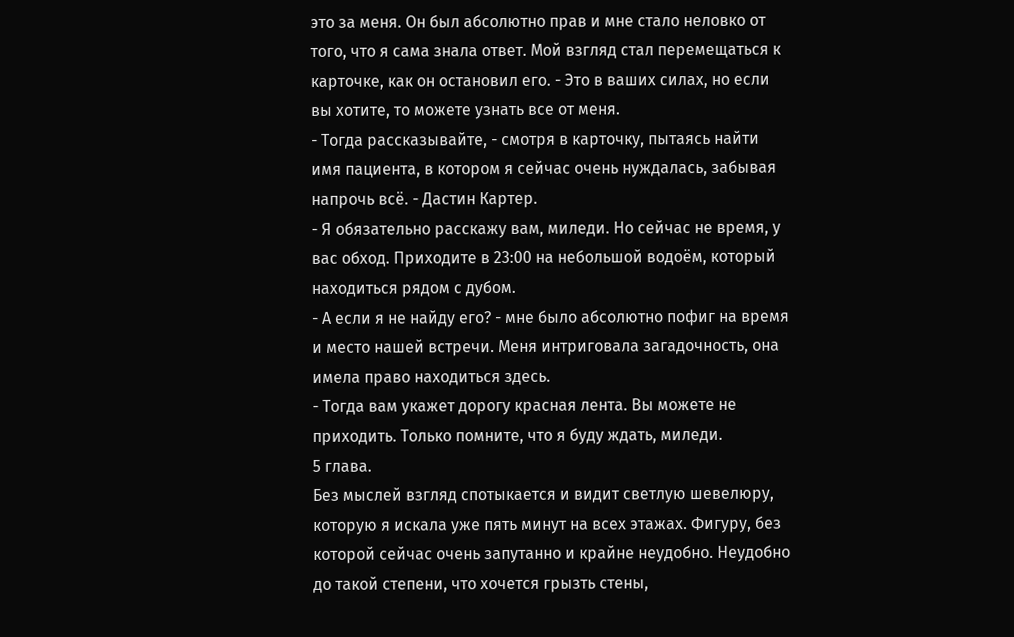это за меня. Он был абсолютно прав и мне стало неловко от того, что я сама знала ответ. Мой взгляд стал перемещаться к карточке, как он остановил его. - Это в ваших силах, но если вы хотите, то можете узнать все от меня.
- Тогда рассказывайте, - смотря в карточку, пытаясь найти имя пациента, в котором я сейчас очень нуждалась, забывая напрочь всё. - Дастин Картер.
- Я обязательно расскажу вам, миледи. Но сейчас не время, у вас обход. Приходите в 23:00 на небольшой водоём, который находиться рядом с дубом.
- А если я не найду его? - мне было абсолютно пофиг на время и место нашей встречи. Меня интриговала загадочность, она имела право находиться здесь.
- Тогда вам укажет дорогу красная лента. Вы можете не приходить. Только помните, что я буду ждать, миледи.
5 глава.
Без мыслей взгляд спотыкается и видит светлую шевелюру, которую я искала уже пять минут на всех этажах. Фигуру, без которой сейчас очень запутанно и крайне неудобно. Неудобно до такой степени, что хочется грызть стены,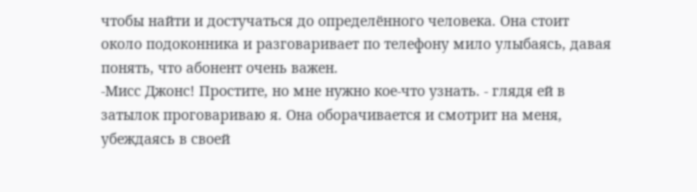чтобы найти и достучаться до определённого человека. Она стоит около подоконника и разговаривает по телефону мило улыбаясь, давая понять, что абонент очень важен.
-Мисс Джонс! Простите, но мне нужно кое-что узнать. - глядя ей в затылок проговариваю я. Она оборачивается и смотрит на меня, убеждаясь в своей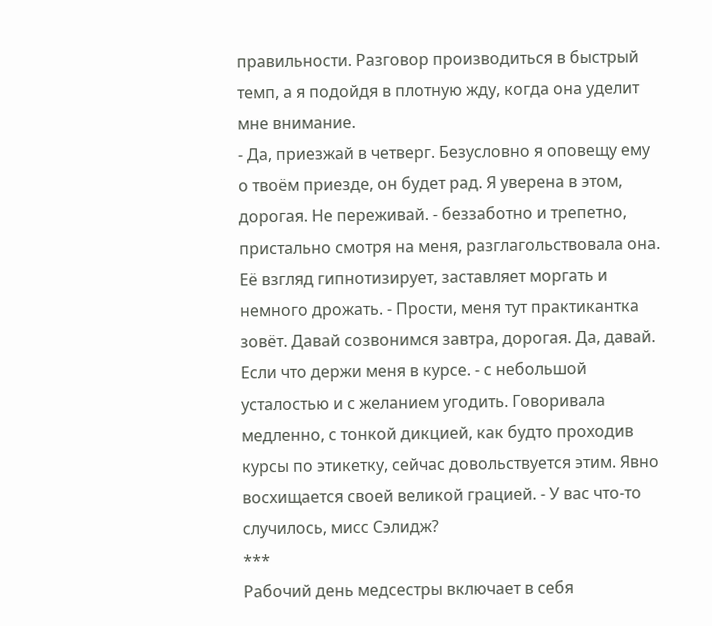правильности. Разговор производиться в быстрый темп, а я подойдя в плотную жду, когда она уделит мне внимание.
- Да, приезжай в четверг. Безусловно я оповещу ему о твоём приезде, он будет рад. Я уверена в этом, дорогая. Не переживай. - беззаботно и трепетно, пристально смотря на меня, разглагольствовала она. Её взгляд гипнотизирует, заставляет моргать и немного дрожать. - Прости, меня тут практикантка зовёт. Давай созвонимся завтра, дорогая. Да, давай. Если что держи меня в курсе. - с небольшой усталостью и с желанием угодить. Говоривала медленно, с тонкой дикцией, как будто проходив курсы по этикетку, сейчас довольствуется этим. Явно восхищается своей великой грацией. - У вас что-то случилось, мисс Сэлидж?
***
Рабочий день медсестры включает в себя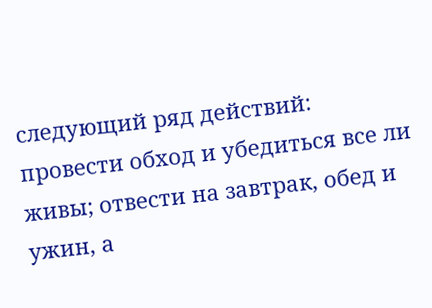следующий ряд действий: провести обход и убедиться все ли живы; отвести на завтрак, обед и ужин, а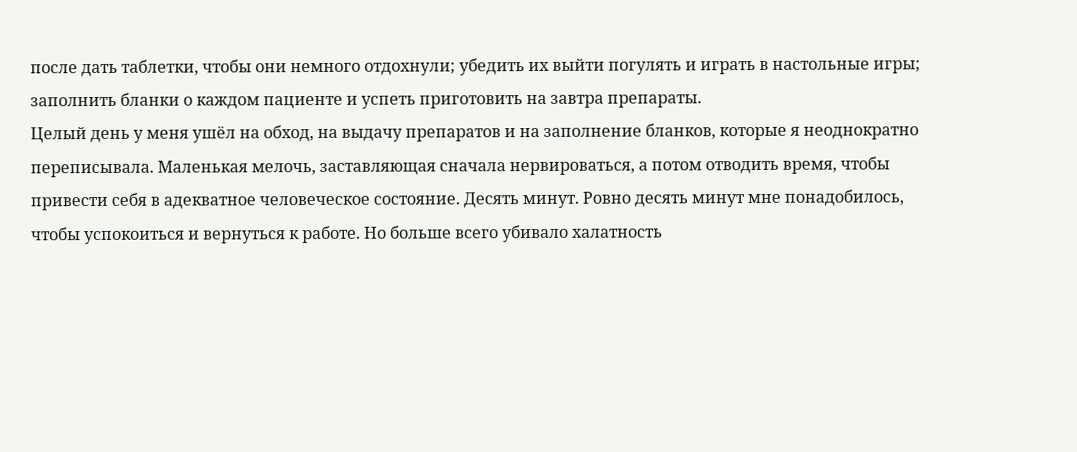после дать таблетки, чтобы они немного отдохнули; убедить их выйти погулять и играть в настольные игры; заполнить бланки о каждом пациенте и успеть приготовить на завтра препараты.
Целый день у меня ушёл на обход, на выдачу препаратов и на заполнение бланков, которые я неоднократно переписывала. Маленькая мелочь, заставляющая сначала нервироваться, а потом отводить время, чтобы привести себя в адекватное человеческое состояние. Десять минут. Ровно десять минут мне понадобилось, чтобы успокоиться и вернуться к работе. Но больше всего убивало халатность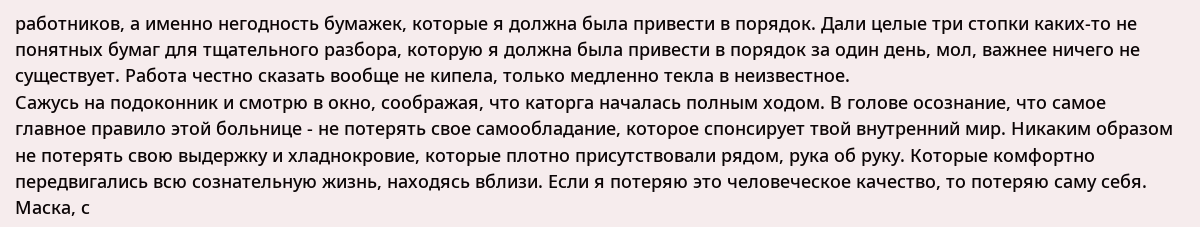работников, а именно негодность бумажек, которые я должна была привести в порядок. Дали целые три стопки каких-то не понятных бумаг для тщательного разбора, которую я должна была привести в порядок за один день, мол, важнее ничего не существует. Работа честно сказать вообще не кипела, только медленно текла в неизвестное.
Сажусь на подоконник и смотрю в окно, соображая, что каторга началась полным ходом. В голове осознание, что самое главное правило этой больнице - не потерять свое самообладание, которое спонсирует твой внутренний мир. Никаким образом не потерять свою выдержку и хладнокровие, которые плотно присутствовали рядом, рука об руку. Которые комфортно передвигались всю сознательную жизнь, находясь вблизи. Если я потеряю это человеческое качество, то потеряю саму себя. Маска, с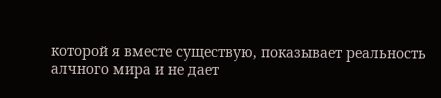которой я вместе существую, показывает реальность алчного мира и не дает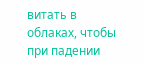витать в облаках, чтобы при падении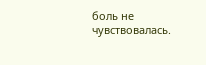боль не чувствовалась.